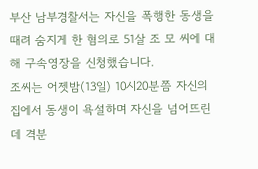부산 남부경찰서는 자신을 폭행한 동생을 때려 숨지게 한 혐의로 51살 조 모 씨에 대해 구속영장을 신청했습니다.
조씨는 어젯밤(13일) 10시20분쯤 자신의 집에서 동생이 욕설하며 자신을 넘어뜨린 데 격분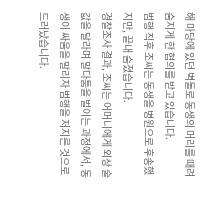해 마당에 있던 벽돌로 동생의 머리를 때려 숨지게 한 혐의를 받고 있습니다.
범행 직후 조씨는 동생을 병원으로 후송했지만, 끝내 숨졌습니다.
경찰조사 결과, 조씨는 어머니에게 외상 술값을 달라며 말다툼을 벌이는 과정에서, 동생이 싸움을 말리자 범행을 저지른 것으로 드러났습니다.